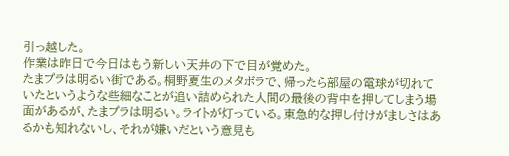引っ越した。
作業は昨日で今日はもう新しい天井の下で目が覚めた。
たまプラは明るい街である。桐野夏生のメタボラで、帰ったら部屋の電球が切れていたというような些細なことが追い詰められた人間の最後の背中を押してしまう場面があるが、たまプラは明るい。ライトが灯っている。東急的な押し付けがましさはあるかも知れないし、それが嫌いだという意見も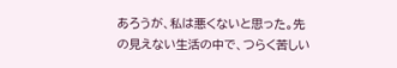あろうが、私は悪くないと思った。先の見えない生活の中で、つらく苦しい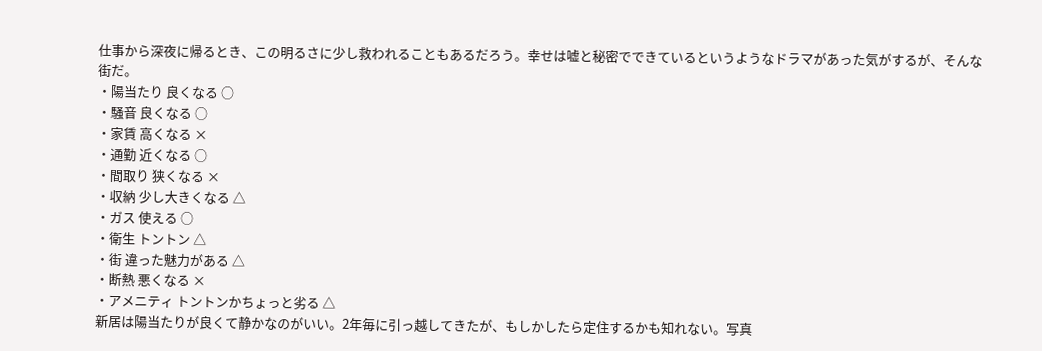仕事から深夜に帰るとき、この明るさに少し救われることもあるだろう。幸せは嘘と秘密でできているというようなドラマがあった気がするが、そんな街だ。
・陽当たり 良くなる ○
・騒音 良くなる ○
・家賃 高くなる ×
・通勤 近くなる ○
・間取り 狭くなる ×
・収納 少し大きくなる △
・ガス 使える ○
・衛生 トントン △
・街 違った魅力がある △
・断熱 悪くなる ×
・アメニティ トントンかちょっと劣る △
新居は陽当たりが良くて静かなのがいい。2年毎に引っ越してきたが、もしかしたら定住するかも知れない。写真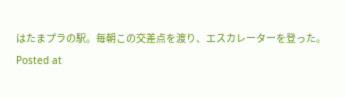はたまプラの駅。毎朝この交差点を渡り、エスカレーターを登った。
Posted at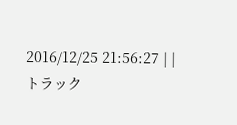2016/12/25 21:56:27 | |
トラック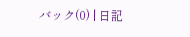バック(0) | 日記